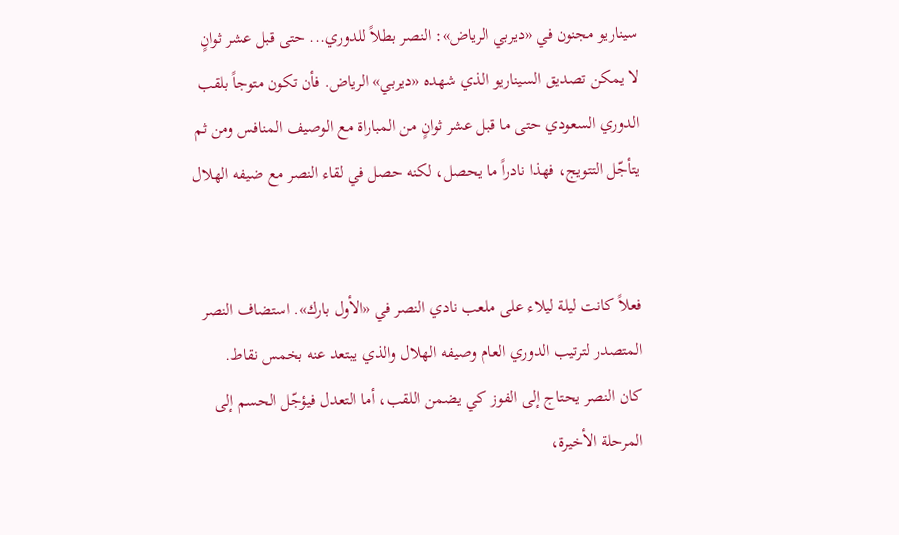سيناريو مجنون في «ديربي الرياض»: النصر بطلاً للدوري... حتى قبل عشر ثوانٍ
لا يمكن تصديق السيناريو الذي شهده «ديربي» الرياض. فأن تكون متوجاً بلقب الدوري السعودي حتى ما قبل عشر ثوانٍ من المباراة مع الوصيف المنافس ومن ثم يتأجّل التتويج، فهذا نادراً ما يحصل، لكنه حصل في لقاء النصر مع ضيفه الهلال


فعلاً كانت ليلة ليلاء على ملعب نادي النصر في «الأول بارك». استضاف النصر المتصدر لترتيب الدوري العام وصيفه الهلال والذي يبتعد عنه بخمس نقاط.
كان النصر يحتاج إلى الفوز كي يضمن اللقب، أما التعدل فيؤجّل الحسم إلى المرحلة الأخيرة،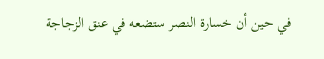في حين أن خسارة النصر ستضعه في عنق الزجاجة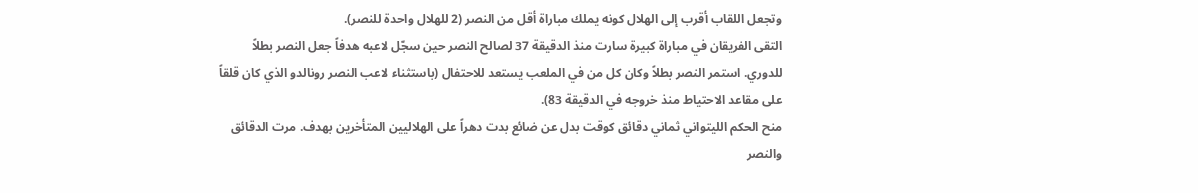وتجعل اللقاب أقرب إلى الهلال كونه يملك مباراة أقل من النصر (2 للهلال واحدة للنصر).
التقى الفريقان في مباراة كبيرة سارت منذ الدقيقة 37 لصالح النصر حين سجّل لاعبه هدفاً جعل النصر بطلاً للدوري. استمر النصر بطلاً وكان كل من في الملعب يستعد للاحتفال (باستثناء لاعب النصر رونالدو الذي كان قلقاً على مقاعد الاحتياط منذ خروجه في الدقيقة 83).
منح الحكم الليتواني ثماني دقائق كوقت بدل عن ضائع بدت دهراً على الهلاليين المتأخرين بهدف. مرت الدقائق والنصر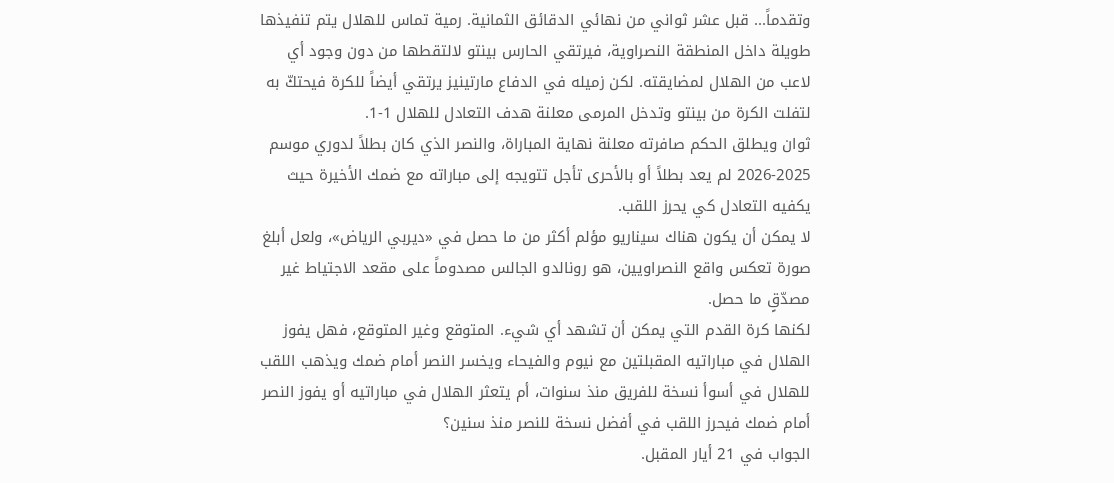وتقدماً... قبل عشر ثواني من نهائي الدقائق الثمانية. رمية تماس للهلال يتم تنفيذها طويلة داخل المنطقة النصراوية، فيرتقي الحارس بينتو لالتقطها من دون وجود أي لاعب من الهلال لمضايقته. لكن زميله في الدفاع مارتينيز يرتقي أيضاً للكرة فيحتكّ به لتفلت الكرة من بينتو وتدخل المرمى معلنة هدف التعادل للهلال 1-1.
ثوان ويطلق الحكم صافرته معلنة نهاية المباراة، والنصر الذي كان بطلاً لدوري موسم 2025-2026 لم يعد بطلاً أو بالأحرى تأجل تتويجه إلى مباراته مع ضمك الأخيرة حيث يكفيه التعادل كي يحرز اللقب.
لا يمكن أن يكون هناك سيناريو مؤلم أكثر من ما حصل في «ديربي الرياض»، ولعل أبلغ صورة تعكس واقع النصراويين، هو رونالدو الجالس مصدوماً على مقعد الاجتياط غير مصدّقٍ ما حصل.
لكنها كرة القدم التي يمكن أن تشهد أي شيء. المتوقع وغير المتوقع، فهل يفوز الهلال في مباراتيه المقبلتين مع نيوم والفيحاء ويخسر النصر أمام ضمك ويذهب اللقب للهلال في أسوأ نسخة للفريق منذ سنوات، أم يتعثر الهلال في مباراتيه أو يفوز النصر أمام ضمك فيحرز اللقب في أفضل نسخة للنصر منذ سنين؟
الجواب في 21 أيار المقبل.